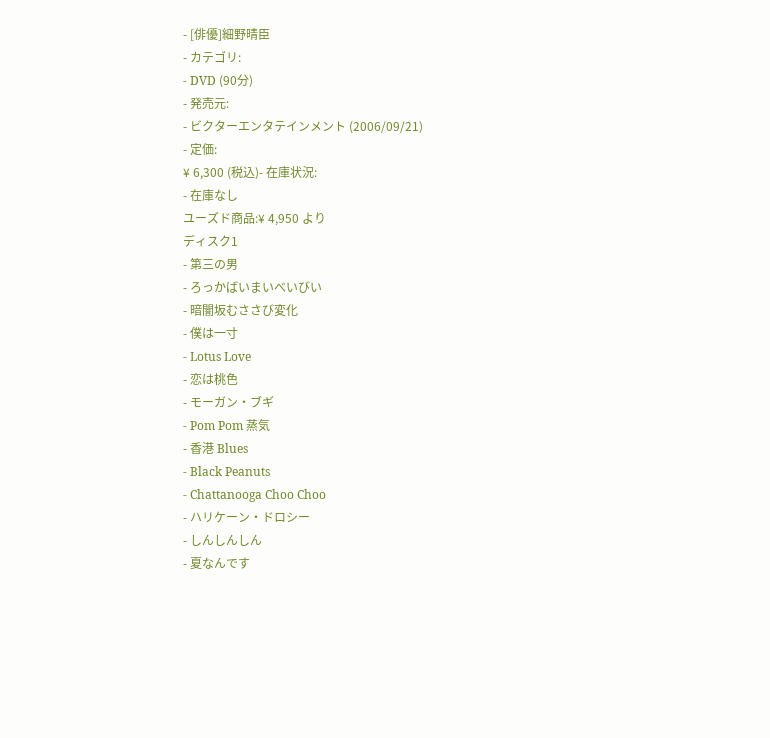- [俳優]細野晴臣
- カテゴリ:
- DVD (90分)
- 発売元:
- ビクターエンタテインメント (2006/09/21)
- 定価:
¥ 6,300 (税込)- 在庫状況:
- 在庫なし
ユーズド商品:¥ 4,950 より
ディスク1
- 第三の男
- ろっかばいまいべいびい
- 暗闇坂むささび変化
- 僕は一寸
- Lotus Love
- 恋は桃色
- モーガン・ブギ
- Pom Pom 蒸気
- 香港 Blues
- Black Peanuts
- Chattanooga Choo Choo
- ハリケーン・ドロシー
- しんしんしん
- 夏なんです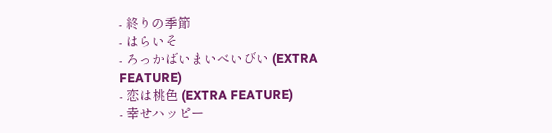- 終りの季節
- はらいそ
- ろっかばいまいべいびい (EXTRA FEATURE)
- 恋は桃色 (EXTRA FEATURE)
- 幸せハッピー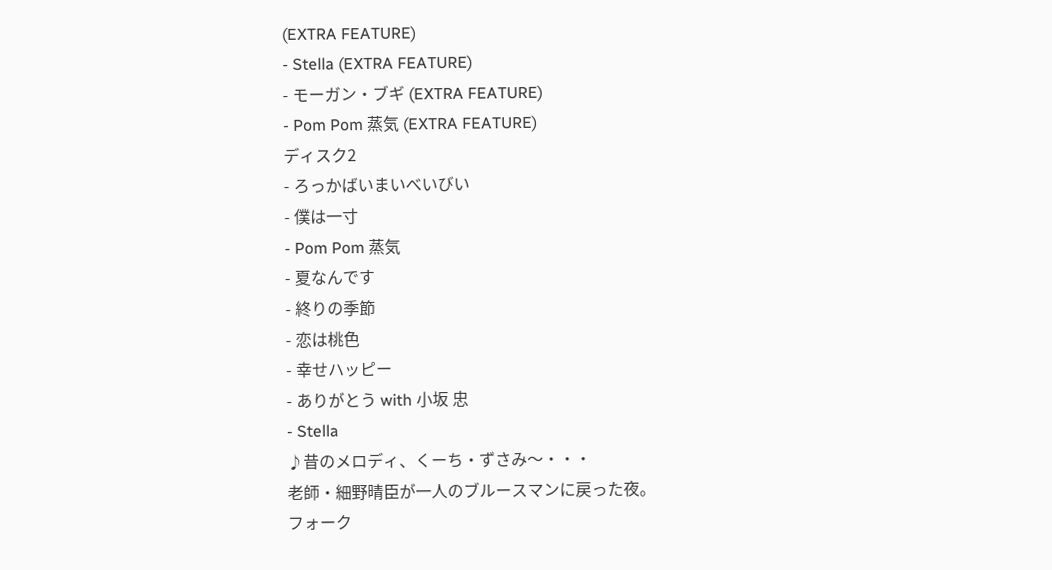(EXTRA FEATURE)
- Stella (EXTRA FEATURE)
- モーガン・ブギ (EXTRA FEATURE)
- Pom Pom 蒸気 (EXTRA FEATURE)
ディスク2
- ろっかばいまいべいびい
- 僕は一寸
- Pom Pom 蒸気
- 夏なんです
- 終りの季節
- 恋は桃色
- 幸せハッピー
- ありがとう with 小坂 忠
- Stella
♪昔のメロディ、くーち・ずさみ〜・・・
老師・細野晴臣が一人のブルースマンに戻った夜。
フォーク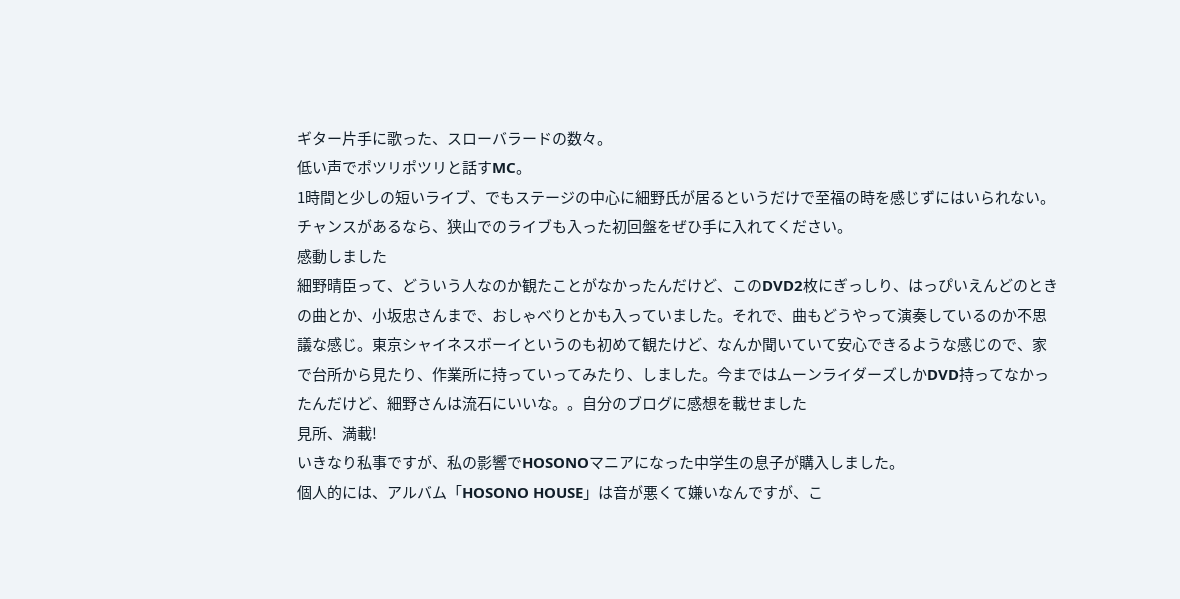ギター片手に歌った、スローバラードの数々。
低い声でポツリポツリと話すMC。
1時間と少しの短いライブ、でもステージの中心に細野氏が居るというだけで至福の時を感じずにはいられない。
チャンスがあるなら、狭山でのライブも入った初回盤をぜひ手に入れてください。
感動しました
細野晴臣って、どういう人なのか観たことがなかったんだけど、このDVD2枚にぎっしり、はっぴいえんどのときの曲とか、小坂忠さんまで、おしゃべりとかも入っていました。それで、曲もどうやって演奏しているのか不思議な感じ。東京シャイネスボーイというのも初めて観たけど、なんか聞いていて安心できるような感じので、家で台所から見たり、作業所に持っていってみたり、しました。今まではムーンライダーズしかDVD持ってなかったんだけど、細野さんは流石にいいな。。自分のブログに感想を載せました
見所、満載!
いきなり私事ですが、私の影響でHOSONOマニアになった中学生の息子が購入しました。
個人的には、アルバム「HOSONO HOUSE」は音が悪くて嫌いなんですが、こ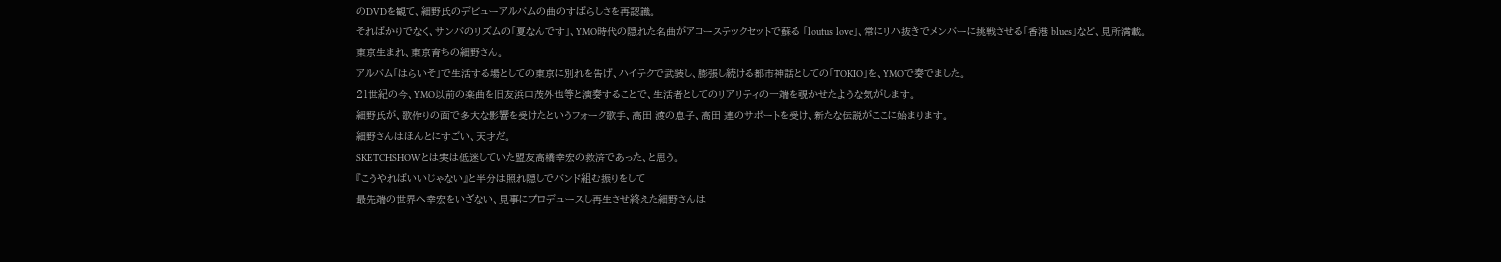のDVDを観て、細野氏のデビューアルバムの曲のすばらしさを再認識。
そればかりでなく、サンバのリズムの「夏なんです」、YMO時代の隠れた名曲がアコーステックセットで蘇る 「loutus love」、常にリハ抜きでメンバーに挑戦させる「香港 blues」など、見所満載。
東京生まれ、東京育ちの細野さん。
アルバム「はらいそ」で生活する場としての東京に別れを告げ、ハイテクで武装し、膨張し続ける都市神話としての「TOKIO」を、YMOで奏でました。
21世紀の今、YMO以前の楽曲を旧友浜口茂外也等と演奏することで、生活者としてのリアリティの一端を覗かせたような気がします。
細野氏が、歌作りの面で多大な影響を受けたというフォーク歌手、高田 渡の息子、高田 連のサポートを受け、新たな伝説がここに始まります。
細野さんはほんとにすごい、天才だ。
SKETCHSHOWとは実は低迷していた盟友高橋幸宏の救済であった、と思う。
『こうやればいいじゃない』と半分は照れ隠しでバンド組む振りをして
最先端の世界へ幸宏をいざない、見事にプロデュースし再生させ終えた細野さんは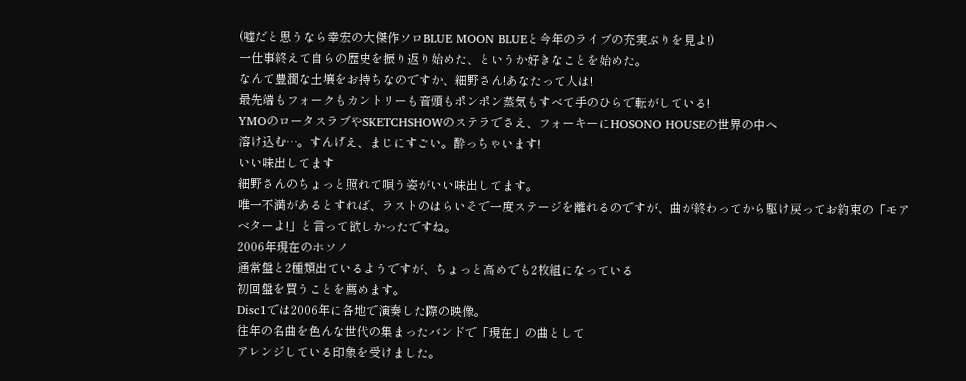(嘘だと思うなら幸宏の大傑作ソロBLUE MOON BLUEと今年のライブの充実ぶりを見よ!)
一仕事終えて自らの歴史を振り返り始めた、というか好きなことを始めた。
なんて豊潤な土壌をお持ちなのですか、細野さん!あなたって人は!
最先端もフォークもカントリーも音頭もポンポン蒸気もすべて手のひらで転がしている!
YMOのロータスラブやSKETCHSHOWのステラでさえ、フォーキーにHOSONO HOUSEの世界の中へ
溶け込む…。すんげえ、まじにすごい。酔っちゃいます!
いい味出してます
細野さんのちょっと照れて唄う姿がいい味出してます。
唯一不満があるとすれば、ラストのはらいそで一度ステージを離れるのですが、曲が終わってから駆け戻ってお約束の「モアベターよ!」と言って欲しかったですね。
2006年現在のホソノ
通常盤と2種類出ているようですが、ちょっと高めでも2枚組になっている
初回盤を買うことを薦めます。
Disc1では2006年に各地で演奏した際の映像。
往年の名曲を色んな世代の集まったバンドで「現在」の曲として
アレンジしている印象を受けました。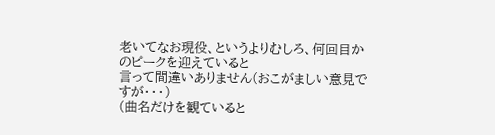老いてなお現役、というよりむしろ、何回目かのピークを迎えていると
言って間違いありません(おこがましい意見ですが・・・)
(曲名だけを観ていると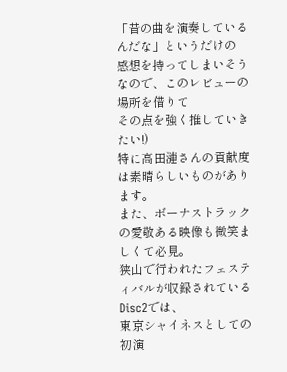「昔の曲を演奏しているんだな」というだけの
感想を持ってしまいそうなので、このレビューの場所を借りて
その点を強く推していきたい!)
特に高田漣さんの貢献度は素晴らしいものがあります。
また、ボーナストラックの愛敬ある映像も微笑ましくて必見。
狭山で行われたフェスティバルが収録されているDisc2では、
東京シャイネスとしての初演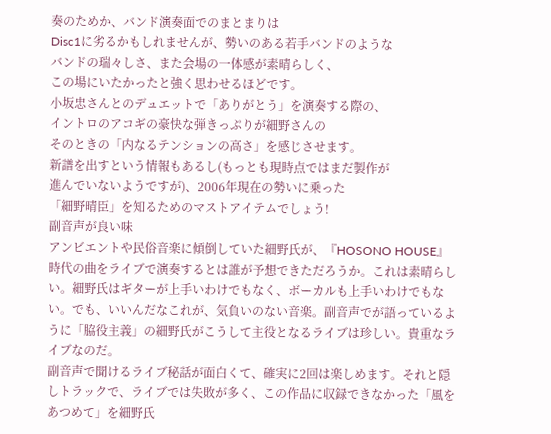奏のためか、バンド演奏面でのまとまりは
Disc1に劣るかもしれませんが、勢いのある若手バンドのような
バンドの瑞々しさ、また会場の一体感が素晴らしく、
この場にいたかったと強く思わせるほどです。
小坂忠さんとのデュエットで「ありがとう」を演奏する際の、
イントロのアコギの豪快な弾きっぷりが細野さんの
そのときの「内なるテンションの高さ」を感じさせます。
新譜を出すという情報もあるし(もっとも現時点ではまだ製作が
進んでいないようですが)、2006年現在の勢いに乗った
「細野晴臣」を知るためのマストアイテムでしょう!
副音声が良い味
アンビエントや民俗音楽に傾倒していた細野氏が、『HOSONO HOUSE』時代の曲をライブで演奏するとは誰が予想できただろうか。これは素晴らしい。細野氏はギターが上手いわけでもなく、ボーカルも上手いわけでもない。でも、いいんだなこれが、気負いのない音楽。副音声でが語っているように「脇役主義」の細野氏がこうして主役となるライブは珍しい。貴重なライブなのだ。
副音声で聞けるライブ秘話が面白くて、確実に2回は楽しめます。それと隠しトラックで、ライブでは失敗が多く、この作品に収録できなかった「風をあつめて」を細野氏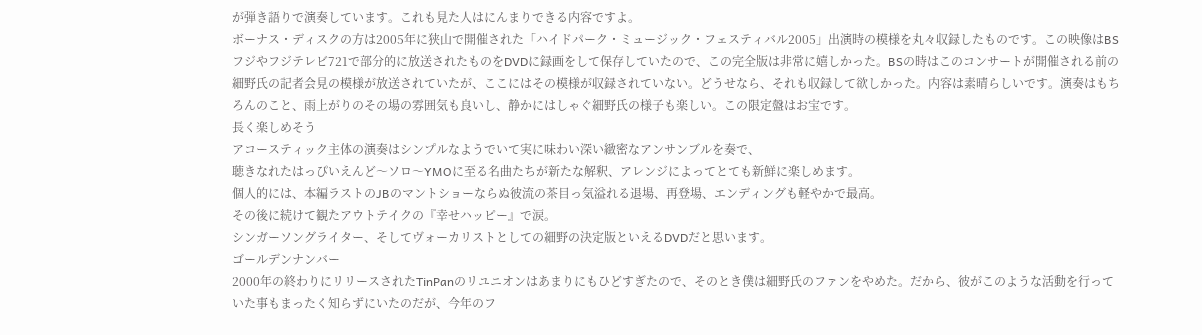が弾き語りで演奏しています。これも見た人はにんまりできる内容ですよ。
ボーナス・ディスクの方は2005年に狭山で開催された「ハイドパーク・ミュージック・フェスティバル2005」出演時の模様を丸々収録したものです。この映像はBSフジやフジテレビ721で部分的に放送されたものをDVDに録画をして保存していたので、この完全版は非常に嬉しかった。BSの時はこのコンサートが開催される前の細野氏の記者会見の模様が放送されていたが、ここにはその模様が収録されていない。どうせなら、それも収録して欲しかった。内容は素晴らしいです。演奏はもちろんのこと、雨上がりのその場の雰囲気も良いし、静かにはしゃぐ細野氏の様子も楽しい。この限定盤はお宝です。
長く楽しめそう
アコースティック主体の演奏はシンプルなようでいて実に味わい深い緻密なアンサンブルを奏で、
聴きなれたはっぴいえんど〜ソロ〜YMOに至る名曲たちが新たな解釈、アレンジによってとても新鮮に楽しめます。
個人的には、本編ラストのJBのマントショーならぬ彼流の茶目っ気溢れる退場、再登場、エンディングも軽やかで最高。
その後に続けて観たアウトテイクの『幸せハッピー』で涙。
シンガーソングライター、そしてヴォーカリストとしての細野の決定版といえるDVDだと思います。
ゴールデンナンバー
2000年の終わりにリリースされたTinPanのリユニオンはあまりにもひどすぎたので、そのとき僕は細野氏のファンをやめた。だから、彼がこのような活動を行っていた事もまったく知らずにいたのだが、今年のフ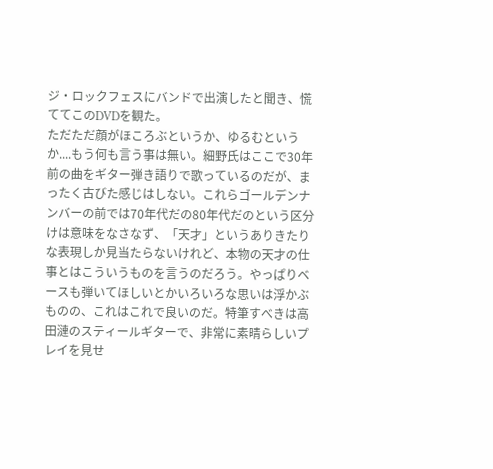ジ・ロックフェスにバンドで出演したと聞き、慌ててこのDVDを観た。
ただただ顔がほころぶというか、ゆるむというか....もう何も言う事は無い。細野氏はここで30年前の曲をギター弾き語りで歌っているのだが、まったく古びた感じはしない。これらゴールデンナンバーの前では70年代だの80年代だのという区分けは意味をなさなず、「天才」というありきたりな表現しか見当たらないけれど、本物の天才の仕事とはこういうものを言うのだろう。やっぱりベースも弾いてほしいとかいろいろな思いは浮かぶものの、これはこれで良いのだ。特筆すべきは高田漣のスティールギターで、非常に素晴らしいプレイを見せ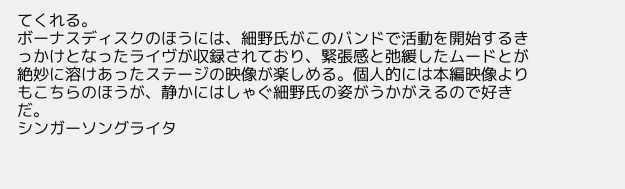てくれる。
ボーナスディスクのほうには、細野氏がこのバンドで活動を開始するきっかけとなったライヴが収録されており、緊張感と弛緩したムードとが絶妙に溶けあったステージの映像が楽しめる。個人的には本編映像よりもこちらのほうが、静かにはしゃぐ細野氏の姿がうかがえるので好きだ。
シンガーソングライタ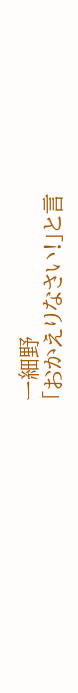ー細野
「おかえりなさい!」と言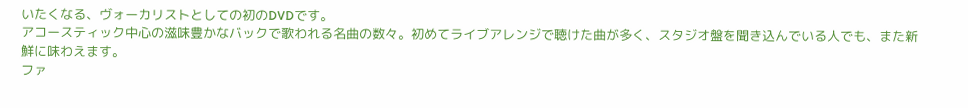いたくなる、ヴォーカリストとしての初のDVDです。
アコースティック中心の滋味豊かなバックで歌われる名曲の数々。初めてライブアレンジで聴けた曲が多く、スタジオ盤を聞き込んでいる人でも、また新鮮に味わえます。
ファ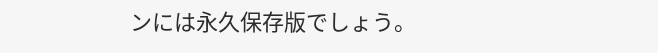ンには永久保存版でしょう。